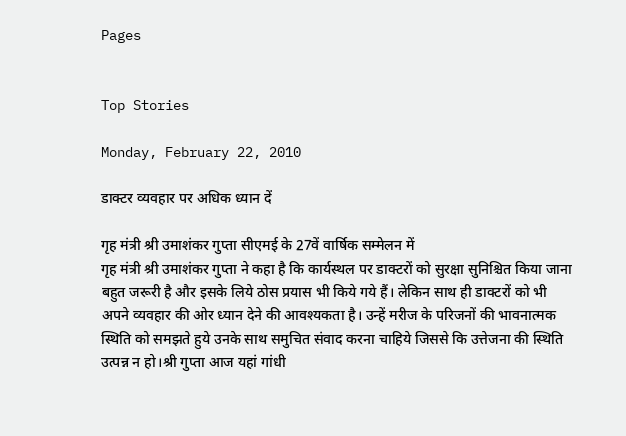Pages


Top Stories

Monday, February 22, 2010

डाक्टर व्यवहार पर अधिक ध्यान दें

गृह मंत्री श्री उमाशंकर गुप्ता सीएमई के 27वें वार्षिक सम्मेलन में
गृह मंत्री श्री उमाशंकर गुप्ता ने कहा है कि कार्यस्थल पर डाक्टरों को सुरक्षा सुनिश्चित किया जाना बहुत जरूरी है और इसके लिये ठोस प्रयास भी किये गये हैं। लेकिन साथ ही डाक्टरों को भी अपने व्यवहार की ओर ध्यान देने की आवश्यकता है। उन्हें मरीज के परिजनों की भावनात्मक स्थिति को समझते हुये उनके साथ समुचित संवाद करना चाहिये जिससे कि उत्तेजना की स्थिति उत्पन्न न हो।श्री गुप्ता आज यहां गांधी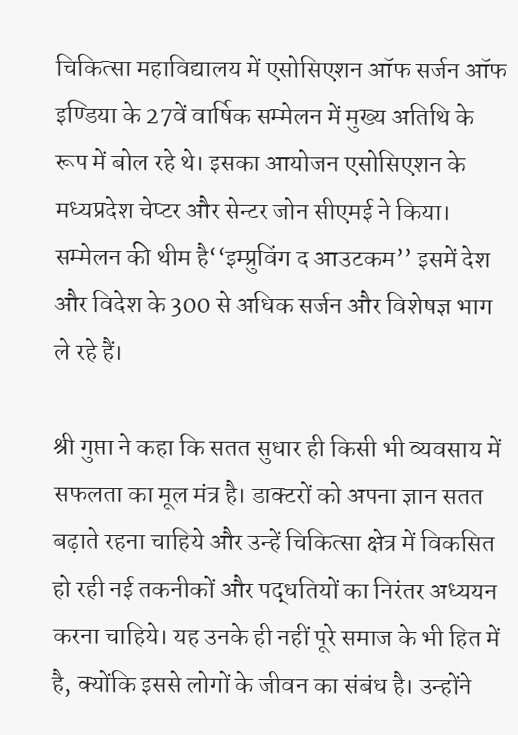चिकित्सा महाविद्यालय में एसोसिएशन ऑफ सर्जन ऑफ इण्डिया के 27वें वार्षिक सम्मेलन में मुख्य अतिथि के रूप में बोल रहे थे। इसका आयोजन एसोसिएशन के मध्यप्रदेश चेप्टर और सेन्टर जोन सीएमई ने किया। सम्मेलन की थीम है‘‘इम्प्रुविंग द आउटकम’’ इसमें देश और विदेश के 300 से अधिक सर्जन और विशेषज्ञ भाग ले रहे हैं।

श्री गुप्ता ने कहा कि सतत सुधार ही किसी भी व्यवसाय में सफलता का मूल मंत्र है। डाक्टरों को अपना ज्ञान सतत बढ़ाते रहना चाहिये और उन्हें चिकित्सा क्षेत्र में विकसित हो रही नई तकनीकों और पद्धतियों का निरंतर अध्ययन करना चाहिये। यह उनके ही नहीं पूरे समाज के भी हित में है, क्योंकि इससे लोगों के जीवन का संबंध है। उन्होंने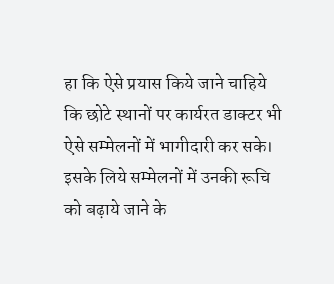हा कि ऐसे प्रयास किये जाने चाहिये कि छोटे स्थानों पर कार्यरत डाक्टर भी ऐसे सम्मेलनों में भागीदारी कर सके। इसके लिये सम्मेलनों में उनकी रूचि को बढ़ाये जाने के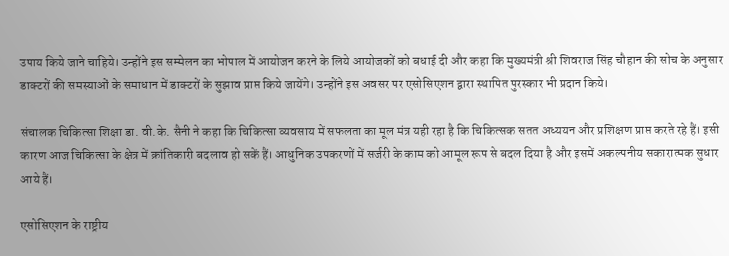उपाय किये जाने चाहिये। उन्होंने इस सम्मेलन का भोपाल में आयोजन करने के लिये आयोजकों को बधाई दी और कहा कि मुख्यमंत्री श्री शिवराज सिंह चौहान की सोच के अनुसार डाक्टरों की समस्याओं के समाधान में डाक्टरों के सुझाव प्राप्त किये जायेंगे। उन्होंने इस अवसर पर एसोसिएशन द्वारा स्थापित पुरस्कार भी प्रदान किये।

संचालक चिकित्सा शिक्षा डा. वी.के. सैनी ने कहा कि चिकित्सा व्यवसाय में सफलता का मूल मंत्र यही रहा है कि चिकित्सक सतत अध्ययन और प्रशिक्षण प्राप्त करते रहे हैं। इसी कारण आज चिकित्सा के क्षेत्र में क्रांतिकारी बदलाव हो सकें हैं। आधुनिक उपकरणों में सर्जरी के काम को आमूल रूप से बदल दिया है और इसमें अकल्पनीय सकारात्मक सुधार आये हैं।

एसोसिएशन के राष्ट्रीय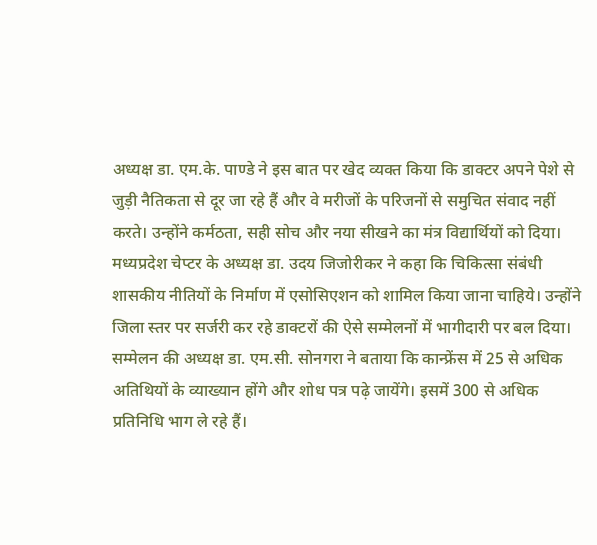अध्यक्ष डा. एम.के. पाण्डे ने इस बात पर खेद व्यक्त किया कि डाक्टर अपने पेशे से जुड़ी नैतिकता से दूर जा रहे हैं और वे मरीजों के परिजनों से समुचित संवाद नहीं करते। उन्होंने कर्मठता, सही सोच और नया सीखने का मंत्र विद्यार्थियों को दिया। मध्यप्रदेश चेप्टर के अध्यक्ष डा. उदय जिजोरीकर ने कहा कि चिकित्सा संबंधी शासकीय नीतियों के निर्माण में एसोसिएशन को शामिल किया जाना चाहिये। उन्होंने जिला स्तर पर सर्जरी कर रहे डाक्टरों की ऐसे सम्मेलनों में भागीदारी पर बल दिया। सम्मेलन की अध्यक्ष डा. एम.सी. सोनगरा ने बताया कि कान्फ्रेंस में 25 से अधिक अतिथियों के व्याख्यान होंगे और शोध पत्र पढ़े जायेंगे। इसमें 300 से अधिक प्रतिनिधि भाग ले रहे हैं।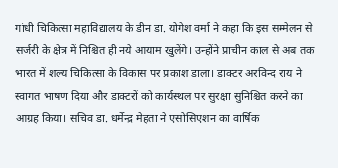गांधी चिकित्सा महाविद्यालय के डीन डा. योगेश वर्मा ने कहा कि इस सम्मेलन से सर्जरी के क्षेत्र में निश्चित ही नये आयाम खुलेंगे। उन्होंने प्राचीन काल से अब तक भारत में शल्य चिकित्सा के विकास पर प्रकाश डाला। डाक्टर अरविन्द राय ने स्वागत भाषण दिया और डाक्टरों को कार्यस्थल पर सुरक्षा सुनिश्चित करने का आग्रह किया। सचिव डा. धर्मेन्द्र मेहता ने एसोसिएशन का वार्षिक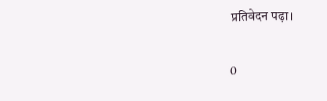प्रतिवेदन पढ़ा।

0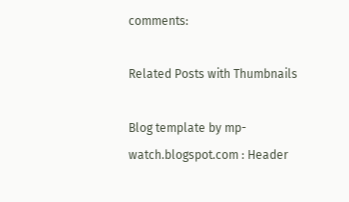comments:

Related Posts with Thumbnails

Blog template by mp-watch.blogspot.com : Header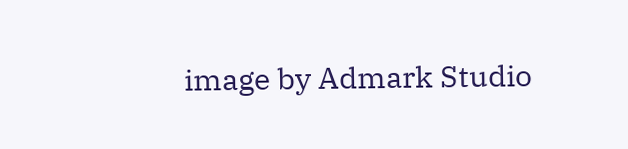image by Admark Studio